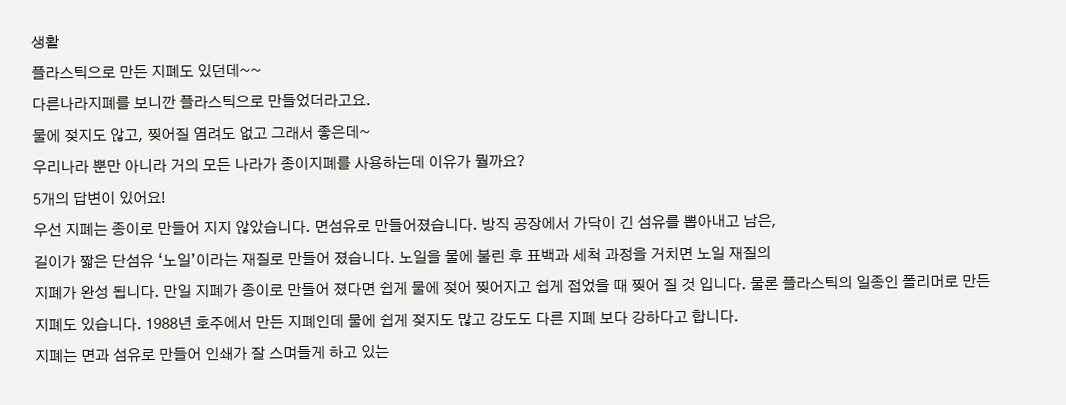생활
플라스틱으로 만든 지폐도 있던데~~
다른나라지폐를 보니깐 플라스틱으로 만들었더라고요.
물에 젖지도 않고, 찢어질 염려도 없고 그래서 좋은데~
우리나라 뿐만 아니라 거의 모든 나라가 종이지폐를 사용하는데 이유가 뭘까요?
5개의 답변이 있어요!
우선 지폐는 종이로 만들어 지지 않았습니다. 면섬유로 만들어졌습니다. 방직 공장에서 가닥이 긴 섬유를 뽑아내고 남은,
길이가 짧은 단섬유 ‘노일’이라는 재질로 만들어 졌습니다. 노일을 물에 불린 후 표백과 세척 과정을 거치면 노일 재질의
지폐가 완성 됩니다. 만일 지폐가 종이로 만들어 졌다면 쉽게 물에 젖어 찢어지고 쉽게 접었을 때 찢어 질 것 입니다. 물론 플라스틱의 일종인 폴리머로 만든 지폐도 있습니다. 1988년 호주에서 만든 지폐인데 물에 쉽게 젖지도 많고 강도도 다른 지폐 보다 강하다고 합니다.
지폐는 면과 섬유로 만들어 인쇄가 잘 스며들게 하고 있는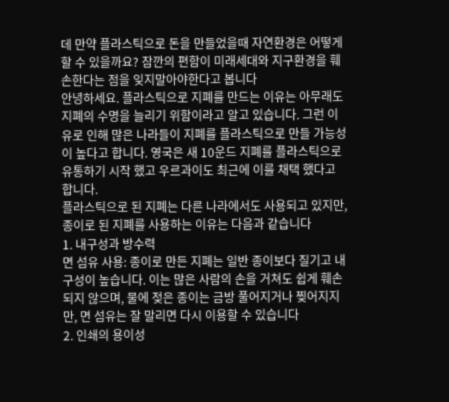데 만약 플라스틱으로 돈을 만들었을때 자연환경은 어떻게 할 수 있을까요? 잠깐의 편함이 미래세대와 지구환경을 훼손한다는 점을 잊지말아야한다고 봅니다
안녕하세요. 플라스틱으로 지폐를 만드는 이유는 아무래도 지폐의 수명을 늘리기 위함이라고 알고 있습니다. 그런 이유로 인해 많은 나라들이 지폐를 플라스틱으로 만들 가능성이 높다고 합니다. 영국은 새 10운드 지폐를 플라스틱으로 유통하기 시작 했고 우르과이도 최근에 이를 채택 했다고 합니다.
플라스틱으로 된 지폐는 다른 나라에서도 사용되고 있지만, 종이로 된 지폐를 사용하는 이유는 다음과 같습니다
1. 내구성과 방수력
면 섬유 사용: 종이로 만든 지폐는 일반 종이보다 질기고 내구성이 높습니다. 이는 많은 사람의 손을 거쳐도 쉽게 훼손되지 않으며, 물에 젖은 종이는 금방 풀어지거나 찢어지지만, 면 섬유는 잘 말리면 다시 이용할 수 있습니다
2. 인쇄의 용이성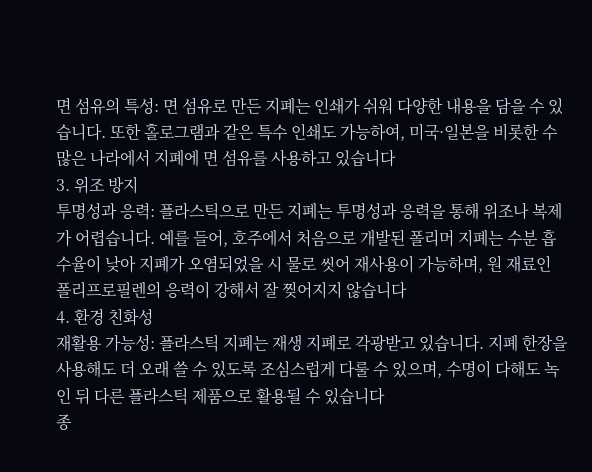면 섬유의 특성: 면 섬유로 만든 지폐는 인쇄가 쉬워 다양한 내용을 담을 수 있습니다. 또한 홀로그램과 같은 특수 인쇄도 가능하여, 미국·일본을 비롯한 수많은 나라에서 지폐에 면 섬유를 사용하고 있습니다
3. 위조 방지
투명성과 응력: 플라스틱으로 만든 지폐는 투명성과 응력을 통해 위조나 복제가 어렵습니다. 예를 들어, 호주에서 처음으로 개발된 폴리머 지폐는 수분 흡수율이 낮아 지폐가 오염되었을 시 물로 씻어 재사용이 가능하며, 원 재료인 폴리프로필렌의 응력이 강해서 잘 찢어지지 않습니다
4. 환경 친화성
재활용 가능성: 플라스틱 지폐는 재생 지폐로 각광받고 있습니다. 지폐 한장을 사용해도 더 오래 쓸 수 있도록 조심스럽게 다룰 수 있으며, 수명이 다해도 녹인 뒤 다른 플라스틱 제품으로 활용될 수 있습니다
종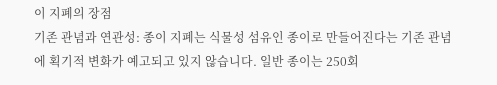이 지폐의 장점
기존 관념과 연관성: 종이 지폐는 식물성 섬유인 종이로 만들어진다는 기존 관념에 획기적 변화가 예고되고 있지 않습니다. 일반 종이는 250회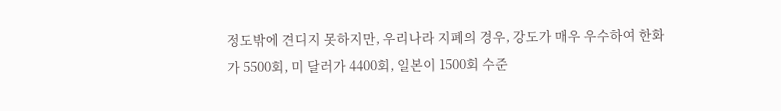정도밖에 견디지 못하지만, 우리나라 지폐의 경우, 강도가 매우 우수하여 한화가 5500회, 미 달러가 4400회, 일본이 1500회 수준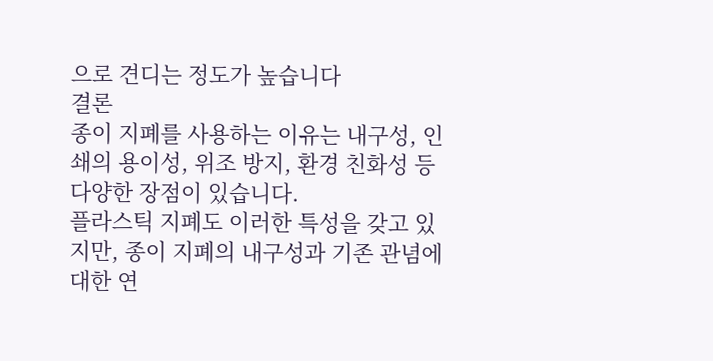으로 견디는 정도가 높습니다
결론
종이 지폐를 사용하는 이유는 내구성, 인쇄의 용이성, 위조 방지, 환경 친화성 등 다양한 장점이 있습니다.
플라스틱 지폐도 이러한 특성을 갖고 있지만, 종이 지폐의 내구성과 기존 관념에 대한 연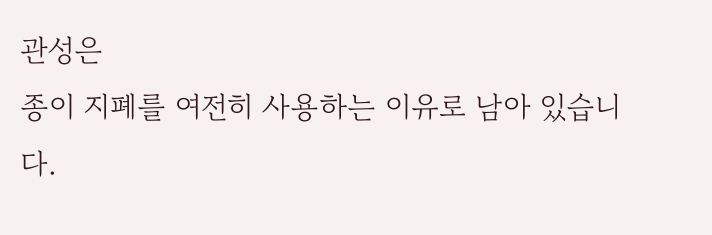관성은
종이 지폐를 여전히 사용하는 이유로 남아 있습니다.